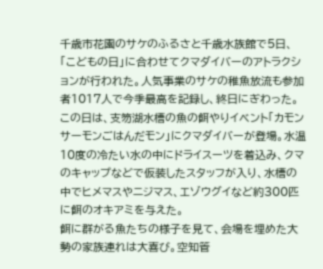千歳市花園のサケのふるさと千歳水族館で5日、「こどもの日」に合わせてクマダイバーのアトラクションが行われた。人気事業のサケの稚魚放流も参加者1017人で今季最高を記録し、終日にぎわった。
この日は、支笏湖水槽の魚の餌やりイベント「カモンサーモンごはんだモン」にクマダイバーが登場。水温10度の冷たい水の中にドライスーツを着込み、クマのキャップなどで仮装したスタッフが入り、水槽の中でヒメマスやニジマス、エゾウグイなど約300匹に餌のオキアミを与えた。
餌に群がる魚たちの様子を見て、会場を埋めた大勢の家族連れは大喜び。空知管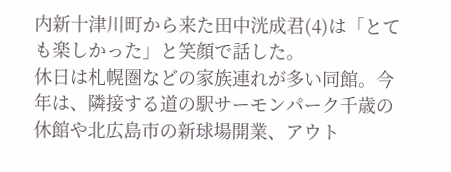内新十津川町から来た田中洸成君(4)は「とても楽しかった」と笑顔で話した。
休日は札幌圏などの家族連れが多い同館。今年は、隣接する道の駅サーモンパーク千歳の休館や北広島市の新球場開業、アウト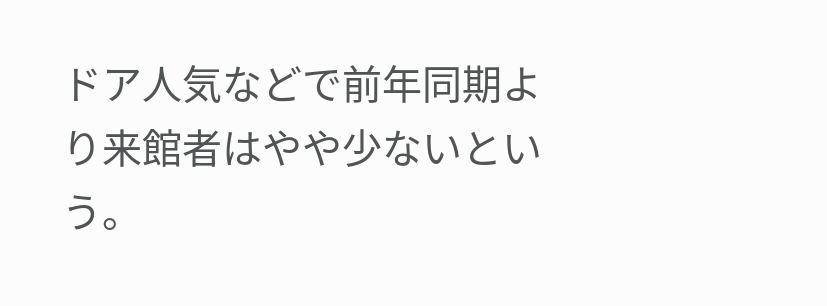ドア人気などで前年同期より来館者はやや少ないという。